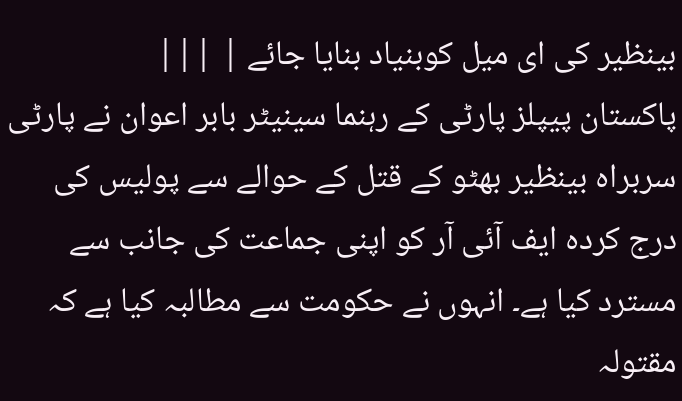بینظیر کی ای میل کوبنیاد بنایا جائے | |||
پاکستان پیپلز پارٹی کے رہنما سینیٹر بابر اعوان نے پارٹی سربراہ بینظیر بھٹو کے قتل کے حوالے سے پولیس کی درج کردہ ایف آئی آر کو اپنی جماعت کی جانب سے مسترد کیا ہے۔ انہوں نے حکومت سے مطالبہ کیا ہے کہ مقتولہ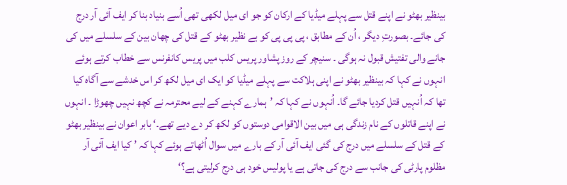بینظیر بھٹو نے اپنے قتل سے پہلے میڈیا کے ارکان کو جو ای میل لکھی تھی اُسے بنیاد بنا کر ایف آئی آر درج کی جائے۔ بصورتِ دیگر ، اُن کے مطابق ، پی پی پی کو بے نظیر بھٹو کے قتل کی چھان بین کے سلسلے میں کی جانے والی تفتیش قبول نہ ہوگی ۔ سنیچر کے روز پشاور پریس کلب میں پریس کانفرنس سے خطاب کرتے ہوئے انہوں نے کہا کہ بینظیر بھٹو نے اپنی ہلاکت سے پہلے میڈیا کو ایک ای میل لکھ کر اس خدشے سے آگاہ کیا تھا کہ اُنہیں قتل کردیا جائے گا۔ اُنہوں نے کہا کہ ’ہمارے کہنے کے لیے محترمہ نے کچھ نہیں چھوڑا ۔ انہوں نے اپنے قاتلوں کے نام زندگی ہی میں بین الاقوامی دوستوں کو لکھ کر دے دیے تھے۔‘ بابر اعوان نے بینظیر بھٹو کے قتل کے سلسلے میں درج کی گئی ایف آئی آر کے بارے میں سوال اُٹھاتے ہوئے کہا کہ ’ کیا ایف آئی آر مظلوم پارٹی کی جانب سے درج کی جاتی ہے یا پولیس خود ہی درج کرلیتی ہے؟‘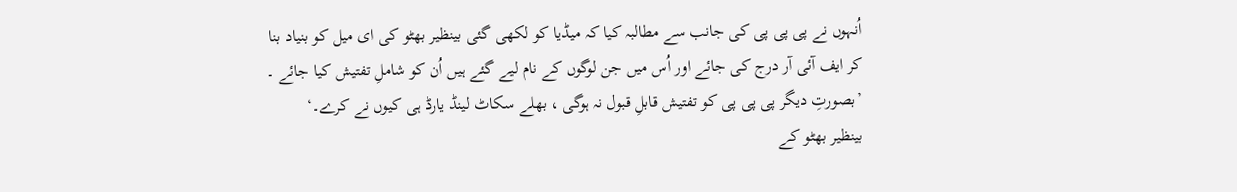اُنہوں نے پی پی پی کی جانب سے مطالبہ کیا کہ میڈیا کو لکھی گئی بینظیر بھٹو کی ای میل کو بنیاد بنا کر ایف آئی آر درج کی جائے اور اُس میں جن لوگوں کے نام لیے گئے ہیں اُن کو شاملِ تفتیش کیا جائے ۔ ’بصورتِ دیگر پی پی پی کو تفتیش قابلِ قبول نہ ہوگی ، بھلے سکاٹ لینڈ یارڈ ہی کیوں نے کرے۔‘
بینظیر بھٹو کے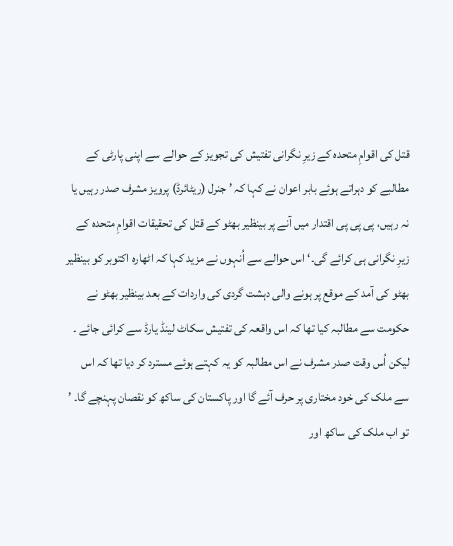قتل کی اقوامِ متحدہ کے زیرِ نگرانی تفتیش کی تجویز کے حوالے سے اپنی پارٹی کے مطالبے کو دہراتے ہوئے بابر اعوان نے کہا کہ ’ جنرل (ریٹائرڈ) پرویز مشرف صدر رہیں یا نہ رہیں، پی پی پی اقتدار میں آنے پر بینظیر بھٹو کے قتل کی تحقیقات اقوامِ متحدہ کے زیرِ نگرانی ہی کرائے گی۔‘ اس حوالے سے اُنہوں نے مزید کہا کہ اٹھارہ اکتوبر کو بینظیر بھٹو کی آمد کے موقع پر ہونے والی دہشت گردی کی واردات کے بعد بینظیر بھٹو نے حکومت سے مطالبہ کیا تھا کہ اس واقعہ کی تفتیش سکاٹ لینڈ یارڈ سے کرائی جائے ۔ لیکن اُس وقت صدر مشرف نے اس مطالبہ کو یہ کہتے ہوئے مسترد کر دیا تھا کہ اس سے ملک کی خود مختاری پر حرف آئے گا اور پاکستان کی ساکھ کو نقصان پہنچے گا۔ ’ تو اب ملک کی ساکھ اور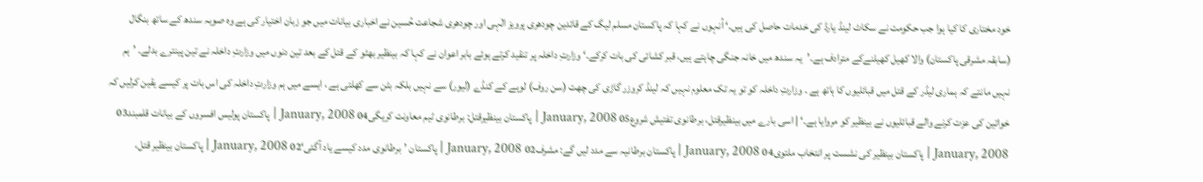خود مختاری کا کیا ہوا جب حکومت نے سکاٹ لینڈ یارڈ کی خدمات حاصل کی ہیں۔‘ اُنہوں نے کہا کہ پاکستان مسلم لیگ کے قائدین چودھری پرویز الٰہی اور چودھری شجاعت حُسین نے اخباری بیانات میں جو زبان اختیار کی ہے وہ صوبہ سندھ کے ساتھ بنگال (سابقہ مشرقی پاکستان) والا کھیل کھیلنےکے مترادف ہے۔’یہ سندھ میں خانہ جنگی چاہتے ہیں، قبر کشائی کی بات کرکے۔‘ وزارتِ داخلہ پر تنقید کرتے ہوئے بابر اعوان نے کہا کہ بینظیر بھٹو کے قتل کے بعد تین دنوں میں وزارتِ داخلہ نے تین پینترے بدلے۔ ’ہم نہیں مانتے کہ ہماری لیڈر کے قتل میں قبائلیوں کا ہاتھ ہے ۔ وزارتِ داخلہ کو تو یہ تک معلوم نہیں کہ لینڈ کروزر گاڑی کی چھت (سن روف) لوہے کے کنڈے (لیور) سے نہیں بلکہ بٹن سے کھلتی ہے ، ایسے میں ہم وزارتِ داخلہ کی اس بات پر کیسے یقین کرلیں کہ خواتین کی عزت کرنے والے قبائلیوں نے بینظیر کو مروایا ہے۔‘ | اسی بارے میں بینظیرقتل، برطانوی تفتیش شروع05 January, 2008 | پاکستان بینظیرقتل: برطانوی ٹیم معاونت کریگی04 January, 2008 | پاکستان پولیس افسروں کے بیانات قلمبند03 January, 2008 | پاکستان بینظیر کی نشست پر انتخاب ملتوی04 January, 2008 | پاکستان برطانیہ سے مدد لیں گے: مشرف02 January, 2008 | پاکستان ’برطانوی مدد کیسے یاد آگئی‘02 January, 2008 | پاکستان بینظیر قتل،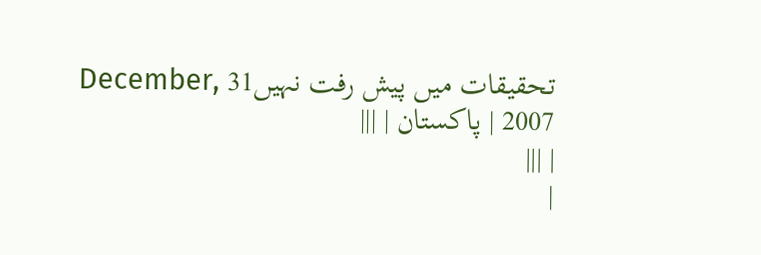تحقیقات میں پیش رفت نہیں31 December, 2007 | پاکستان | |||
| |||
|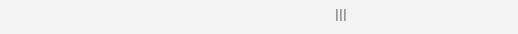|||